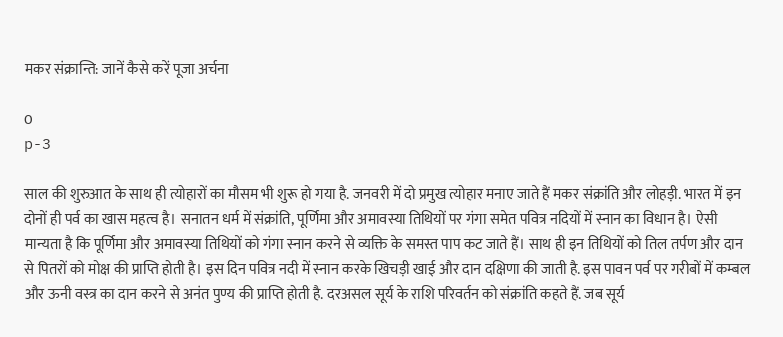मकर संक्रान्ति: जानें कैसे करें पूजा अर्चना

0
p-3

साल की शुरुआत के साथ ही त्योहारों का मौसम भी शुरू हो गया है. जनवरी में दो प्रमुख त्योहार मनाए जाते हैं मकर संक्रांति और लोहड़ी. भारत में इन दोनों ही पर्व का खास महत्व है। सनातन धर्म में संक्रांति, पूर्णिमा और अमावस्या तिथियों पर गंगा समेत पवित्र नदियों में स्नान का विधान है। ऐसी मान्यता है कि पूर्णिमा और अमावस्या तिथियों को गंगा स्नान करने से व्यक्ति के समस्त पाप कट जाते हैं। साथ ही इन तिथियों को तिल तर्पण और दान से पितरों को मोक्ष की प्राप्ति होती है। इस दिन पवित्र नदी में स्नान करके खिचड़ी खाई और दान दक्षिणा की जाती है. इस पावन पर्व पर गरीबों में कम्बल और ऊनी वस्त्र का दान करने से अनंत पुण्य की प्राप्ति होती है. दरअसल सूर्य के राशि परिवर्तन को संक्रांति कहते हैं. जब सूर्य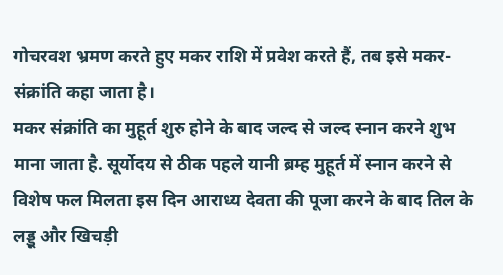गोचरवश भ्रमण करते हुए मकर राशि में प्रवेश करते हैं, तब इसे मकर-संक्रांति कहा जाता है।
मकर संक्रांति का मुहूर्त शुरु होने के बाद जल्द से जल्द स्नान करने शुभ माना जाता है. सूर्योदय से ठीक पहले यानी ब्रम्ह मुहूर्त में स्नान करने से विशेष फल मिलता इस दिन आराध्य देवता की पूजा करने के बाद तिल के लड्डू और खिचड़ी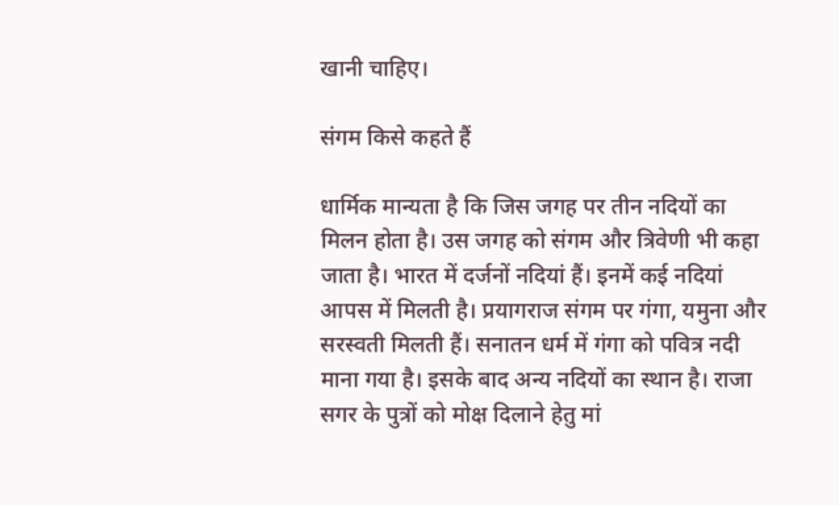खानी चाहिए।

संगम किसे कहते हैं

धार्मिक मान्यता है कि जिस जगह पर तीन नदियों का मिलन होता है। उस जगह को संगम और त्रिवेणी भी कहा जाता है। भारत में दर्जनों नदियां हैं। इनमें कई नदियां आपस में मिलती है। प्रयागराज संगम पर गंगा, यमुना और सरस्वती मिलती हैं। सनातन धर्म में गंगा को पवित्र नदी माना गया है। इसके बाद अन्य नदियों का स्थान है। राजा सगर के पुत्रों को मोक्ष दिलाने हेतु मां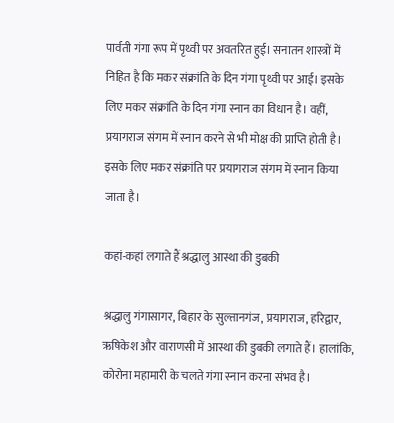पार्वती गंगा रूप में पृथ्वी पर अवतरित हुई। सनातन शास्त्रों में निहित है कि मकर संक्रांति के दिन गंगा पृथ्वी पर आई। इसके लिए मकर संक्रांति के दिन गंगा स्नान का विधान है। वहीं, प्रयागराज संगम में स्नान करने से भी मोक्ष की प्राप्ति होती है। इसके लिए मकर संक्रांति पर प्रयागराज संगम में स्नान किया जाता है।

कहां-कहां लगाते हैं श्रद्धालु आस्था की डुबकी

श्रद्धालु गंगासागर, बिहार के सुल्तानगंज, प्रयागराज, हरिद्वार, ऋषिकेश और वाराणसी में आस्था की डुबकी लगाते हैं। हालांकि, कोरोना महामारी के चलते गंगा स्नान करना संभव है।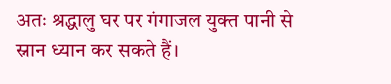अतः श्रद्धालु घर पर गंगाजल युक्त पानी से स्नान ध्यान कर सकते हैं।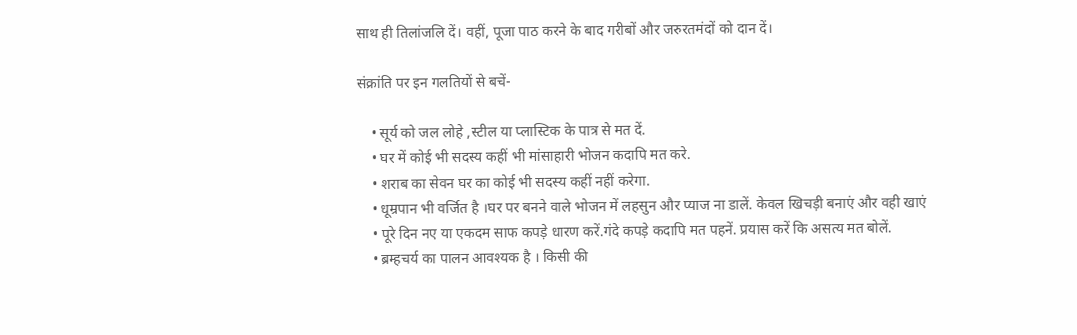साथ ही तिलांजलि दें। वहीं, पूजा पाठ करने के बाद गरीबों और जरुरतमंदों को दान दें।

संक्रांति पर इन गलतियों से बचें-

    • सूर्य को जल लोहे ,स्टील या प्लास्टिक के पात्र से मत दें.
    • घर में कोई भी सदस्य कहीं भी मांसाहारी भोजन कदापि मत करे.
    • शराब का सेवन घर का कोई भी सदस्य कहीं नहीं करेगा.
    • धूम्रपान भी वर्जित है ।घर पर बनने वाले भोजन में लहसुन और प्याज ना डालें. केवल खिचड़ी बनाएं और वही खाएं
    • पूरे दिन नए या एकदम साफ कपड़े धारण करें.गंदे कपड़े कदापि मत पहनें. प्रयास करें कि असत्य मत बोलें.
    • ब्रम्हचर्य का पालन आवश्यक है । किसी की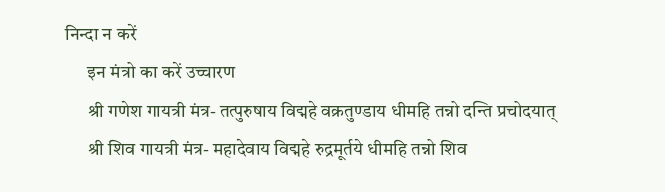निन्दा न करें
      इन मंत्रो का करें उच्चारण
      श्री गणेश गायत्री मंत्र- तत्पुरुषाय विद्महे वक्रतुण्डाय धीमहि तन्नो दन्ति प्रचोदयात्
      श्री शिव गायत्री मंत्र- महादेवाय विद्महे रुद्रमूर्तये धीमहि तन्नो शिव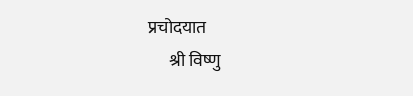प्रचोदयात
      श्री विष्णु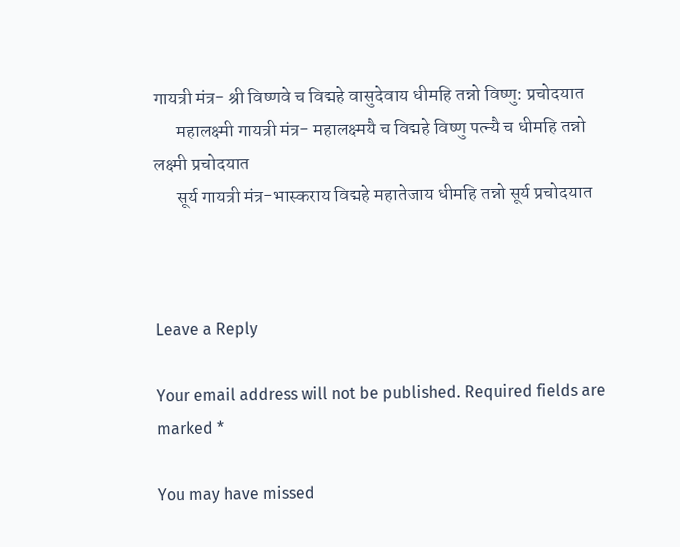गायत्री मंत्र- श्री विष्णवे च विद्महे वासुदेवाय धीमहि तन्नो विष्णु: प्रचोदयात
      महालक्ष्मी गायत्री मंत्र- महालक्ष्मयै च विद्महे विष्णु पत्न्यै च धीमहि तन्नो लक्ष्मी प्रचोदयात
      सूर्य गायत्री मंत्र-भास्कराय विद्महे महातेजाय धीमहि तन्नो सूर्य प्रचोदयात



Leave a Reply

Your email address will not be published. Required fields are marked *

You may have missed